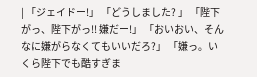| 「ジェイドー!」 「どうしました? 」 「陛下がっ、陛下がっ!! 嫌だー!」 「おいおい、そんなに嫌がらなくてもいいだろ?」 「嫌っ。いくら陛下でも酷すぎま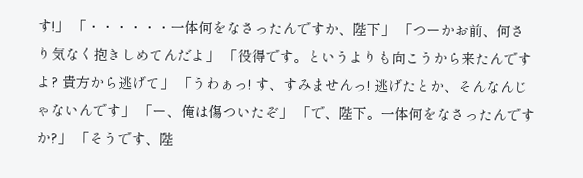す!」 「・・・・・・一体何をなさったんですか、陛下」 「つーかお前、何さり気なく抱きしめてんだよ」 「役得です。というよりも向こうから来たんですよ? 貴方から逃げて」 「うわぁっ! す、すみませんっ! 逃げたとか、そんなんじゃないんです」 「ー、俺は傷ついたぞ」 「で、陛下。一体何をなさったんですか?」 「そうです、陛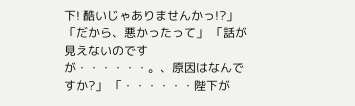下! 酷いじゃありませんかっ!?」 「だから、悪かったって」 「話が見えないのですが・・・・・・。、原因はなんですか?」 「・・・・・・陛下が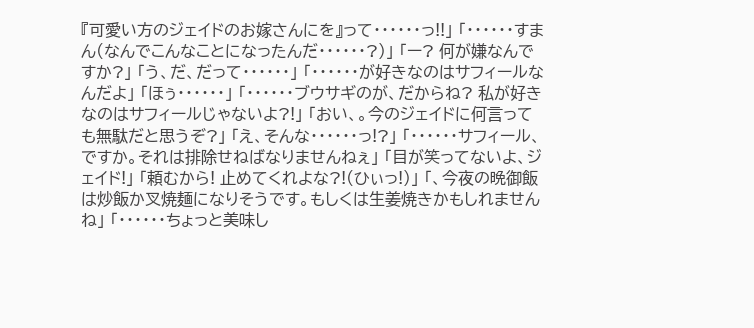『可愛い方のジェイドのお嫁さんにを』って・・・・・・っ!!」 「・・・・・・すまん(なんでこんなことになったんだ・・・・・・?)」 「ー? 何が嫌なんですか?」 「う、だ、だって・・・・・・」 「・・・・・・が好きなのはサフィールなんだよ」 「ほぅ・・・・・・」 「・・・・・・ブウサギのが、だからね? 私が好きなのはサフィールじゃないよ?!」 「おい、。今のジェイドに何言っても無駄だと思うぞ?」 「え、そんな・・・・・・っ!?」 「・・・・・・サフィール、ですか。それは排除せねばなりませんねぇ」 「目が笑ってないよ、ジェイド!」 「頼むから! 止めてくれよな?!(ひぃっ!)」 「、今夜の晩御飯は炒飯か叉焼麺になりそうです。もしくは生姜焼きかもしれませんね」 「・・・・・・ちょっと美味し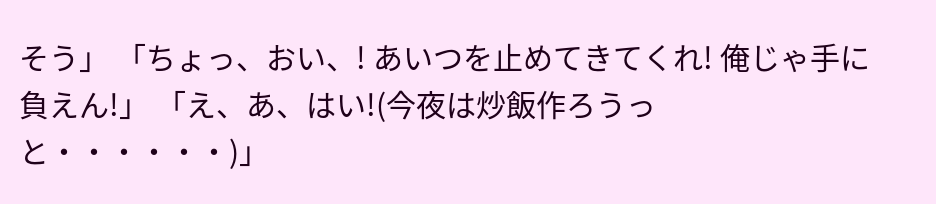そう」 「ちょっ、おい、! あいつを止めてきてくれ! 俺じゃ手に負えん!」 「え、あ、はい!(今夜は炒飯作ろうっと・・・・・・)」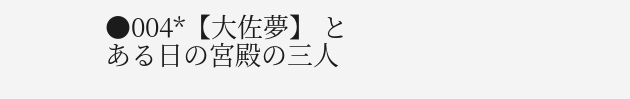●004*【大佐夢】 とある日の宮殿の三人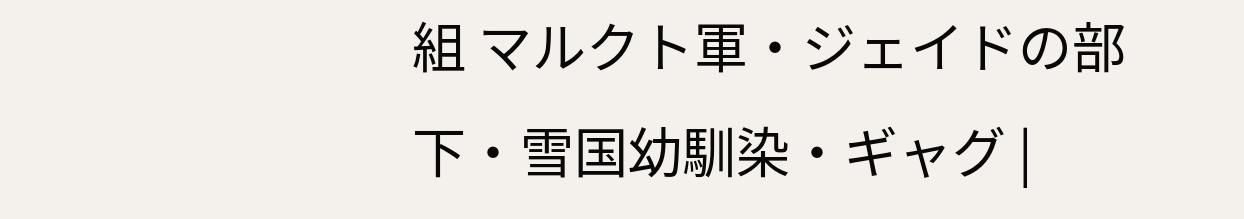組 マルクト軍・ジェイドの部下・雪国幼馴染・ギャグ |